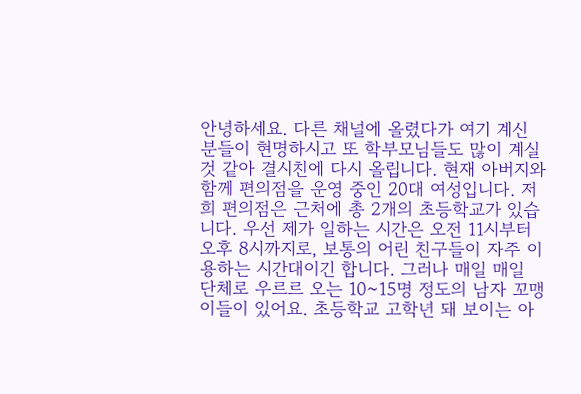안녕하세요. 다른 채널에 올렸다가 여기 계신 분들이 현명하시고 또 학부모님들도 많이 계실 것 같아 결시친에 다시 올립니다. 현재 아버지와 함께 편의점을 운영 중인 20대 여성입니다. 저희 편의점은 근처에 총 2개의 초등학교가 있습니다. 우선 제가 일하는 시간은 오전 11시부터 오후 8시까지로, 보통의 어린 친구들이 자주 이용하는 시간대이긴 합니다. 그러나 매일 매일 단체로 우르르 오는 10~15명 정도의 남자 꼬맹이들이 있어요. 초등학교 고학년 돼 보이는 아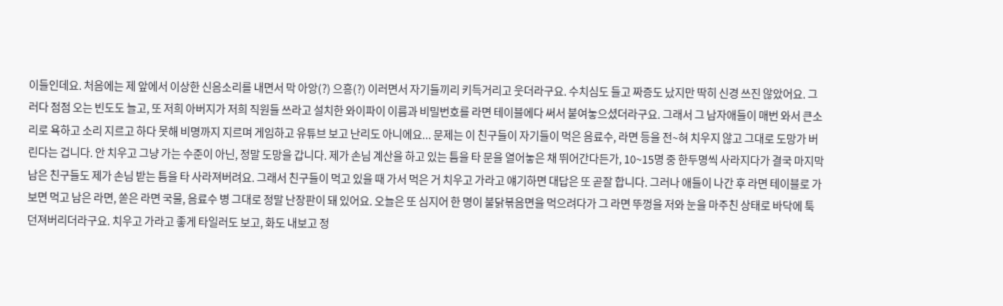이들인데요. 처음에는 제 앞에서 이상한 신음소리를 내면서 막 아앙(?) 으흥(?) 이러면서 자기들끼리 키득거리고 웃더라구요. 수치심도 들고 짜증도 났지만 딱히 신경 쓰진 않았어요. 그러다 점점 오는 빈도도 늘고, 또 저희 아버지가 저희 직원들 쓰라고 설치한 와이파이 이름과 비밀번호를 라면 테이블에다 써서 붙여놓으셨더라구요. 그래서 그 남자애들이 매번 와서 큰소리로 욕하고 소리 지르고 하다 못해 비명까지 지르며 게임하고 유튜브 보고 난리도 아니에요... 문제는 이 친구들이 자기들이 먹은 음료수, 라면 등을 전~혀 치우지 않고 그대로 도망가 버린다는 겁니다. 안 치우고 그냥 가는 수준이 아닌, 정말 도망을 갑니다. 제가 손님 계산을 하고 있는 틈을 타 문을 열어놓은 채 뛰어간다든가, 10~15명 중 한두명씩 사라지다가 결국 마지막 남은 친구들도 제가 손님 받는 틈을 타 사라져버려요. 그래서 친구들이 먹고 있을 때 가서 먹은 거 치우고 가라고 얘기하면 대답은 또 곧잘 합니다. 그러나 애들이 나간 후 라면 테이블로 가보면 먹고 남은 라면, 쏟은 라면 국물, 음료수 병 그대로 정말 난장판이 돼 있어요. 오늘은 또 심지어 한 명이 불닭볶음면을 먹으려다가 그 라면 뚜껑을 저와 눈을 마주친 상태로 바닥에 툭 던져버리더라구요. 치우고 가라고 좋게 타일러도 보고, 화도 내보고 정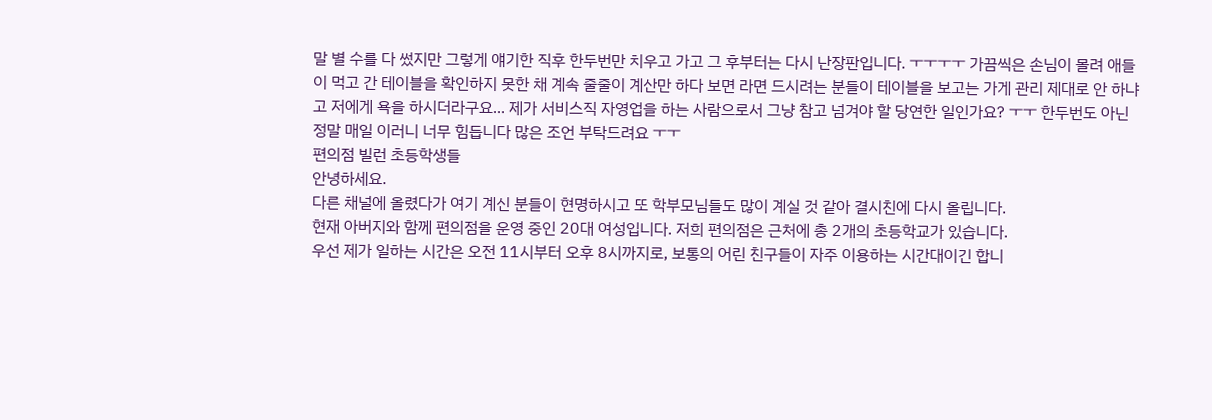말 별 수를 다 썼지만 그렇게 얘기한 직후 한두번만 치우고 가고 그 후부터는 다시 난장판입니다. ㅜㅜㅜㅜ 가끔씩은 손님이 몰려 애들이 먹고 간 테이블을 확인하지 못한 채 계속 줄줄이 계산만 하다 보면 라면 드시려는 분들이 테이블을 보고는 가게 관리 제대로 안 하냐고 저에게 욕을 하시더라구요... 제가 서비스직 자영업을 하는 사람으로서 그냥 참고 넘겨야 할 당연한 일인가요? ㅜㅜ 한두번도 아닌 정말 매일 이러니 너무 힘듭니다 많은 조언 부탁드려요 ㅜㅜ
편의점 빌런 초등학생들
안녕하세요.
다른 채널에 올렸다가 여기 계신 분들이 현명하시고 또 학부모님들도 많이 계실 것 같아 결시친에 다시 올립니다.
현재 아버지와 함께 편의점을 운영 중인 20대 여성입니다. 저희 편의점은 근처에 총 2개의 초등학교가 있습니다.
우선 제가 일하는 시간은 오전 11시부터 오후 8시까지로, 보통의 어린 친구들이 자주 이용하는 시간대이긴 합니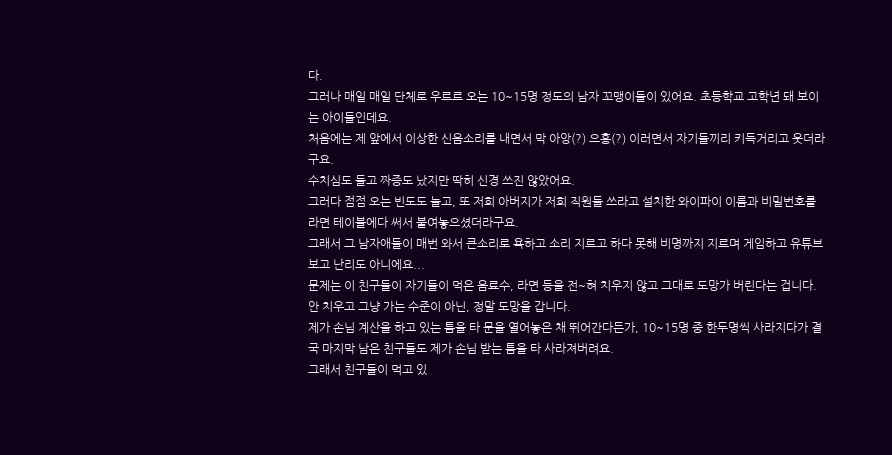다.
그러나 매일 매일 단체로 우르르 오는 10~15명 정도의 남자 꼬맹이들이 있어요. 초등학교 고학년 돼 보이는 아이들인데요.
처음에는 제 앞에서 이상한 신음소리를 내면서 막 아앙(?) 으흥(?) 이러면서 자기들끼리 키득거리고 웃더라구요.
수치심도 들고 짜증도 났지만 딱히 신경 쓰진 않았어요.
그러다 점점 오는 빈도도 늘고, 또 저희 아버지가 저희 직원들 쓰라고 설치한 와이파이 이름과 비밀번호를 라면 테이블에다 써서 붙여놓으셨더라구요.
그래서 그 남자애들이 매번 와서 큰소리로 욕하고 소리 지르고 하다 못해 비명까지 지르며 게임하고 유튜브 보고 난리도 아니에요...
문제는 이 친구들이 자기들이 먹은 음료수, 라면 등을 전~혀 치우지 않고 그대로 도망가 버린다는 겁니다.
안 치우고 그냥 가는 수준이 아닌, 정말 도망을 갑니다.
제가 손님 계산을 하고 있는 틈을 타 문을 열어놓은 채 뛰어간다든가, 10~15명 중 한두명씩 사라지다가 결국 마지막 남은 친구들도 제가 손님 받는 틈을 타 사라져버려요.
그래서 친구들이 먹고 있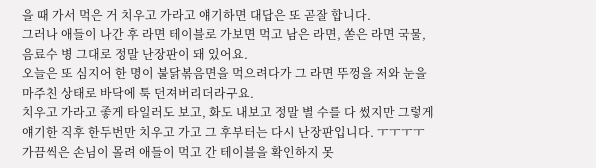을 때 가서 먹은 거 치우고 가라고 얘기하면 대답은 또 곧잘 합니다.
그러나 애들이 나간 후 라면 테이블로 가보면 먹고 남은 라면, 쏟은 라면 국물, 음료수 병 그대로 정말 난장판이 돼 있어요.
오늘은 또 심지어 한 명이 불닭볶음면을 먹으려다가 그 라면 뚜껑을 저와 눈을 마주친 상태로 바닥에 툭 던져버리더라구요.
치우고 가라고 좋게 타일러도 보고, 화도 내보고 정말 별 수를 다 썼지만 그렇게 얘기한 직후 한두번만 치우고 가고 그 후부터는 다시 난장판입니다. ㅜㅜㅜㅜ
가끔씩은 손님이 몰려 애들이 먹고 간 테이블을 확인하지 못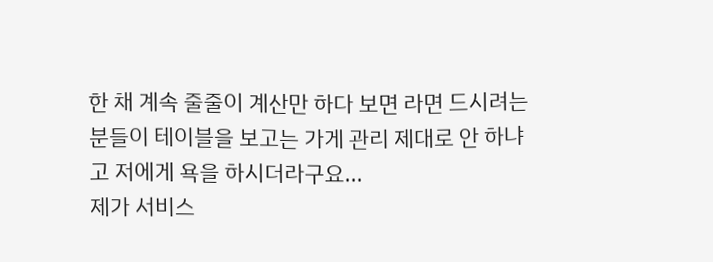한 채 계속 줄줄이 계산만 하다 보면 라면 드시려는 분들이 테이블을 보고는 가게 관리 제대로 안 하냐고 저에게 욕을 하시더라구요...
제가 서비스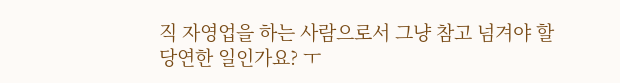직 자영업을 하는 사람으로서 그냥 참고 넘겨야 할 당연한 일인가요? ㅜ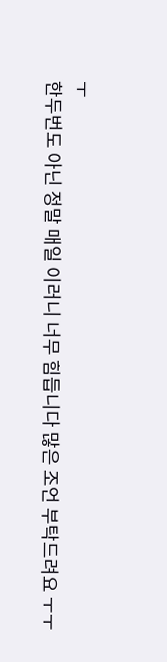ㅜ
한두번도 아닌 정말 매일 이러니 너무 힘듭니다 많은 조언 부탁드려요 ㅜㅜ